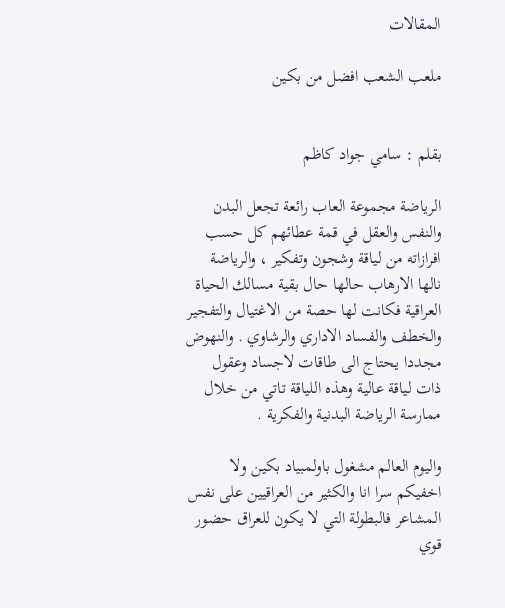المقالات

ملعب الشعب افضل من بكين


بقلم : سامي جواد كاظم

الرياضة مجموعة العاب رائعة تجعل البدن والنفس والعقل في قمة عطائهم كل حسب افرازاته من لياقة وشجون وتفكير ، والرياضة نالها الارهاب حالها حال بقية مسالك الحياة العراقية فكانت لها حصة من الاغتيال والتفجير والخطف والفساد الاداري والرشاوي . والنهوض مجددا يحتاج الى طاقات لاجساد وعقول ذات لياقة عالية وهذه اللياقة تاتي من خلال ممارسة الرياضة البدنية والفكرية .

واليوم العالم مشغول باولمبياد بكين ولا اخفيكم سرا انا والكثير من العراقيين على نفس المشاعر فالبطولة التي لا يكون للعراق حضور قوي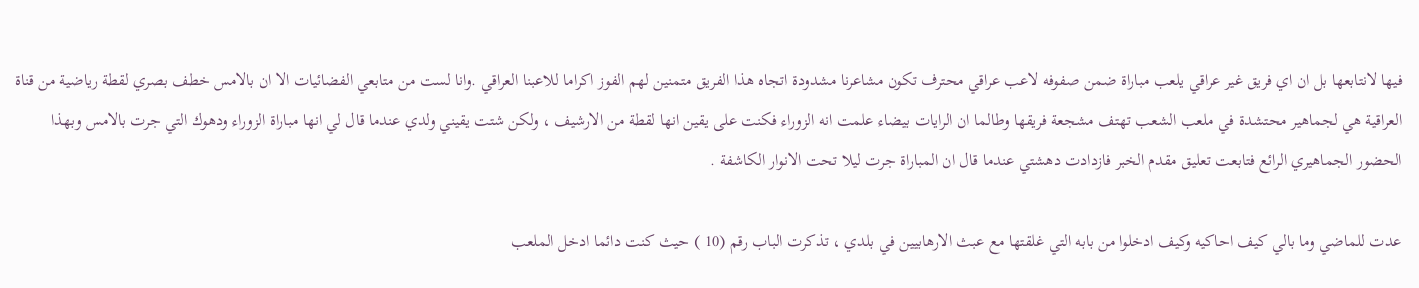فيها لانتابعها بل ان اي فريق غير عراقي يلعب مباراة ضمن صفوفه لاعب عراقي محترف تكون مشاعرنا مشدودة اتجاه هذا الفريق متمنين لهم الفوز اكراما للاعبنا العراقي .وانا لست من متابعي الفضائيات الا ان بالامس خطف بصري لقطة رياضية من قناة العراقية هي لجماهير محتشدة في ملعب الشعب تهتف مشجعة فريقها وطالما ان الرايات بيضاء علمت انه الزوراء فكنت على يقين انها لقطة من الارشيف ، ولكن شتت يقيني ولدي عندما قال لي انها مباراة الزوراء ودهوك التي جرت بالامس وبهذا الحضور الجماهيري الرائع فتابعت تعليق مقدم الخبر فازدادت دهشتي عندما قال ان المباراة جرت ليلا تحت الانوار الكاشفة .

عدت للماضي وما بالي كيف احاكيه وكيف ادخلوا من بابه التي غلقتها مع عبث الارهابيين في بلدي ، تذكرت الباب رقم (10 ) حيث كنت دائما ادخل الملعب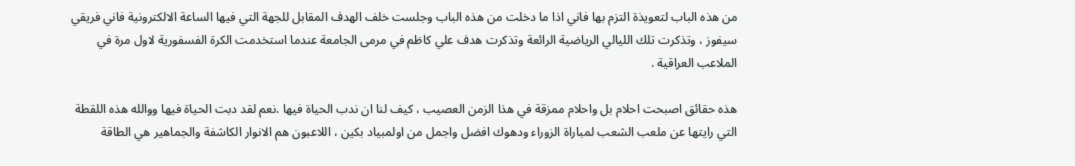من هذه الباب لتعويذة التزم بها فاني اذا ما دخلت من هذه الباب وجلست خلف الهدف المقابل للجهة التي فيها الساعة الالكترونية فاني فريقي سيفوز ، وتذكرت تلك الليالي الرياضية الرائعة وتذكرت هدف علي كاظم في مرمى الجامعة عندما استخدمت الكرة الفسفورية لاول مرة في الملاعب العراقية .

هذه حقائق اصبحت احلام بل واحلام ممزقة في هذا الزمن العصيب ، كيف لنا ان ندب الحياة فيها .نعم لقد دبت الحياة فيها ووالله هذه اللقطة التي رايتها عن ملعب الشعب لمباراة الزوراء ودهوك افضل واجمل من اولمبياد بكين ، اللاعبون هم الانوار الكاشفة والجماهير هي الطاقة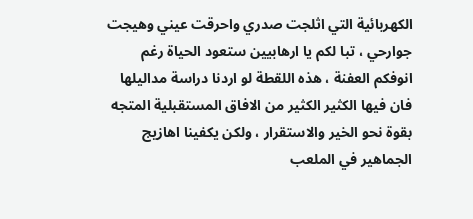الكهربائية التي اثلجت صدري واحرقت عيني وهيجت جوارحي ، تبا لكم يا ارهابيين ستعود الحياة رغم انوفكم العفنة ، هذه اللقطة لو اردنا دراسة مداليلها فان فيها الكثير الكثير من الافاق المستقبلية المتجه بقوة نحو الخير والاستقرار ، ولكن يكفينا اهازيج الجماهير في الملعب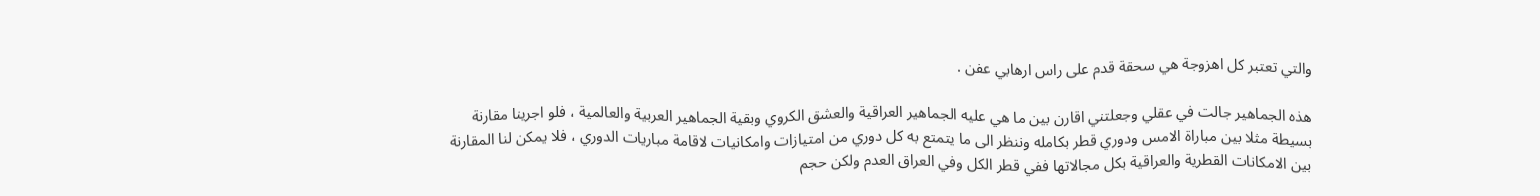والتي تعتبر كل اهزوجة هي سحقة قدم على راس ارهابي عفن .

هذه الجماهير جالت في عقلي وجعلتني اقارن بين ما هي عليه الجماهير العراقية والعشق الكروي وبقية الجماهير العربية والعالمية ، فلو اجرينا مقارنة بسيطة مثلا بين مباراة الامس ودوري قطر بكامله وننظر الى ما يتمتع به كل دوري من امتيازات وامكانيات لاقامة مباريات الدوري ، فلا يمكن لنا المقارنة بين الامكانات القطرية والعراقية بكل مجالاتها ففي قطر الكل وفي العراق العدم ولكن حجم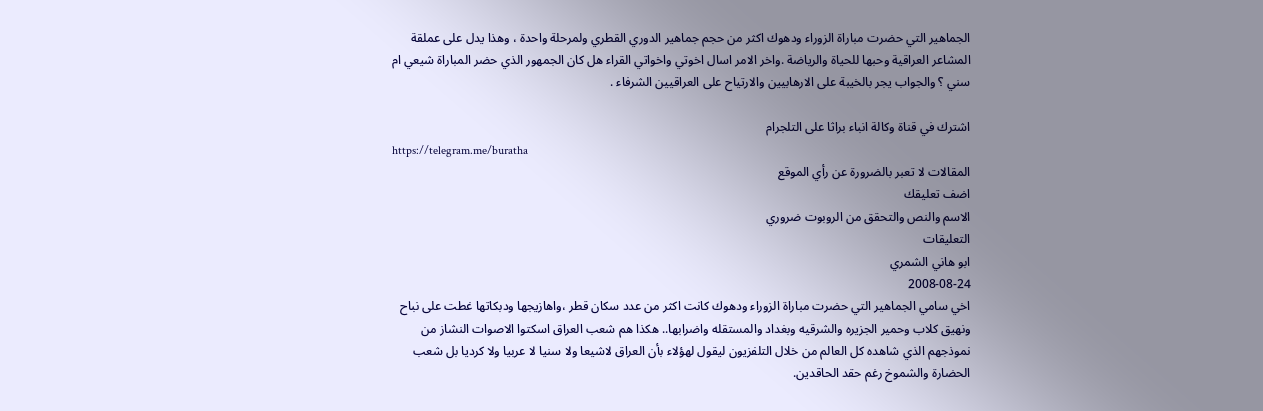الجماهير التي حضرت مباراة الزوراء ودهوك اكثر من حجم جماهير الدوري القطري ولمرحلة واحدة ، وهذا يدل على عملقة المشاعر العراقية وحبها للحياة والرياضة .واخر الامر اسال اخوتي واخواتي القراء هل كان الجمهور الذي حضر المباراة شيعي ام سني ؟ والجواب يجر بالخيبة على الارهابيين والارتياح على العراقيين الشرفاء .

اشترك في قناة وكالة انباء براثا على التلجرام
https://telegram.me/buratha
المقالات لا تعبر بالضرورة عن رأي الموقع
اضف تعليقك
الاسم والنص والتحقق من الروبوت ضروري
التعليقات
ابو هاني الشمري
2008-08-24
اخي سامي الجماهير التي حضرت مباراة الزوراء ودهوك كانت اكثر من عدد سكان قطر ،واهازيجها ودبكاتها غطت على نباح ونهيق كلاب وحمير الجزيره والشرقيه وبغداد والمستقله واضرابها.. هكذا هم شعب العراق اسكتوا الاصوات النشاز من نموذجهم الذي شاهده كل العالم من خلال التلفزيون ليقول لهؤلاء بأن العراق لاشيعا ولا سنيا لا عربيا ولا كرديا بل شعب الحضارة والشموخ رغم حقد الحاقدين.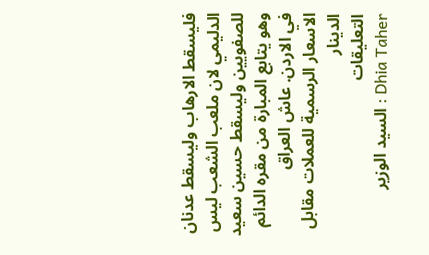فليسقط الارهاب وليسقط عدنان الدليمي لان ملعب الشعب ليس للصفويين وليسقط حسين سعيد وهو يتابع المبارة من مقره الدائم في الاردن. عاش العراق
الاسعار الرسمية للعملات مقابل الدينار
التعليقات
Dhia Taher : السيد الوزير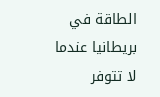الطاقة في بريطانيا عندما لا تتوفر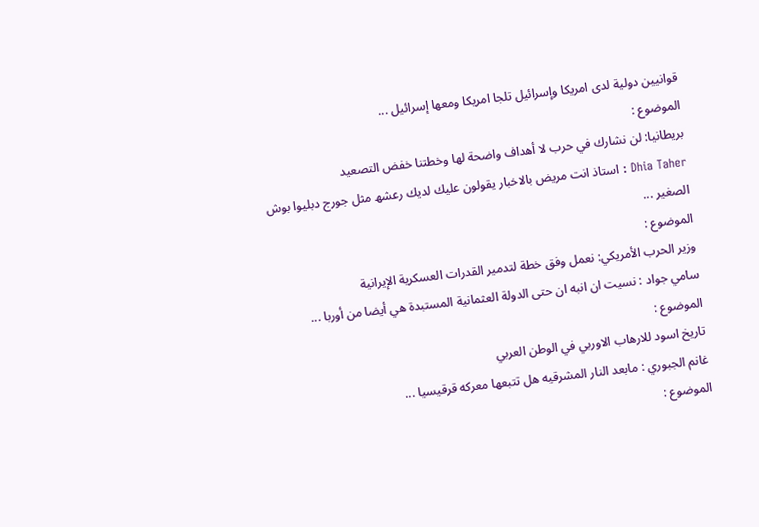قوانيين دولية لدى امريكا وإسرائيل تلجا امريكا ومعھا إسرائيل ...
الموضوع :
بريطانيا: لن نشارك في حرب لا أهداف واضحة لها وخطتنا خفض التصعيد
Dhia Taher : استاذ انت مريض بالاخبار يقولون عليك لديك رعشھ مثل جورج دبليوا بوش الصغير ...
الموضوع :
وزير الحرب الأمريكي: نعمل وفق خطة لتدمير القدرات العسكرية الإيرانية
سامي جواد : نسيت ان انبه ان حتى الدولة العثمانية المستبدة هي أيضا من أوربا ...
الموضوع :
تاريخ اسود للارهاب الاوربي في الوطن العربي
غانم الجبوري : مابعد النار المشرقيه هل تتبعها معركه قرقيسيا ...
الموضوع :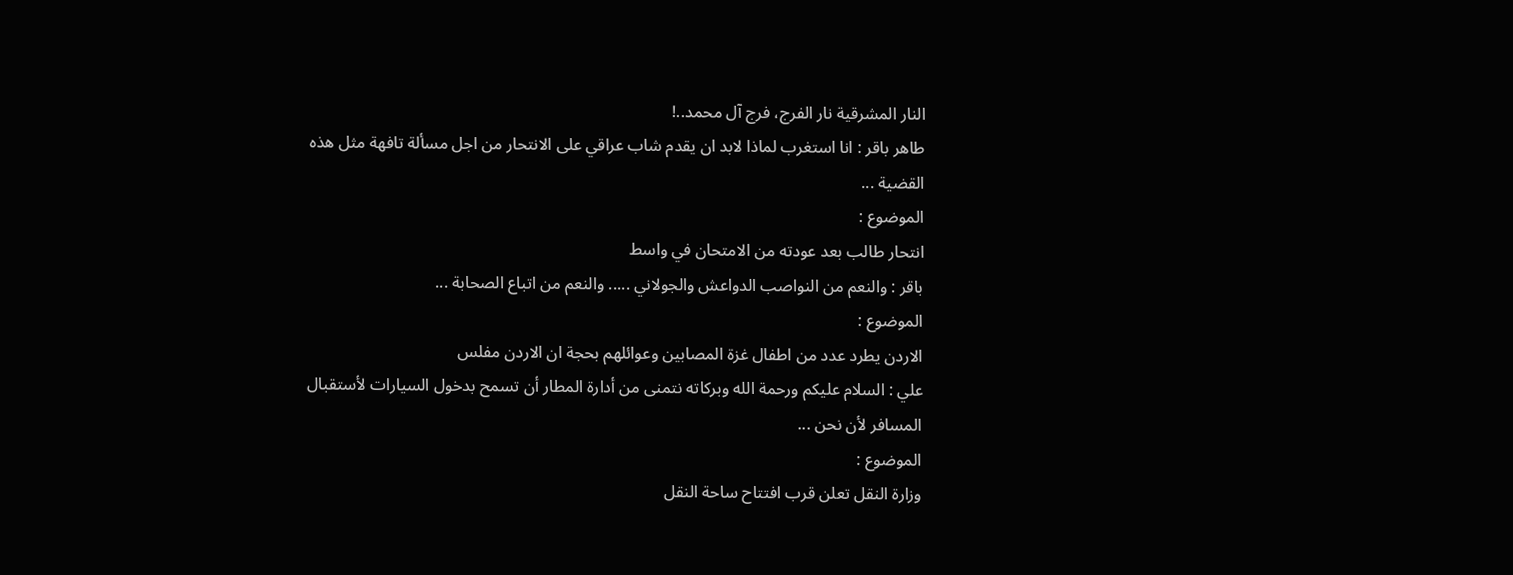النار المشرقية نار الفرج، فرج آل محمد..!
طاهر باقر : انا استغرب لماذا لابد ان يقدم شاب عراقي على الانتحار من اجل مسألة تافهة مثل هذه القضية ...
الموضوع :
انتحار طالب بعد عودته من الامتحان في واسط
باقر : والنعم من النواصب الدواعش والجولاني ..... والنعم من اتباع الصحابة ...
الموضوع :
الاردن يطرد عدد من اطفال غزة المصابين وعوائلهم بحجة ان الاردن مفلس
علي : السلام عليكم ورحمة الله وبركاته نتمنى من أدارة المطار أن تسمح بدخول السيارات لأستقبال المسافر لأن نحن ...
الموضوع :
وزارة النقل تعلن قرب افتتاح ساحة النقل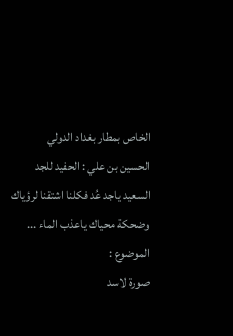الخاص بمطار بغداد الدولي
الحسين بن علي : الحفيد للجد السعيد ياجد عُد فكلنا اشتقنا لرؤياك وضحكة محياك ياعذب الماء ...
الموضوع :
صورة لاسد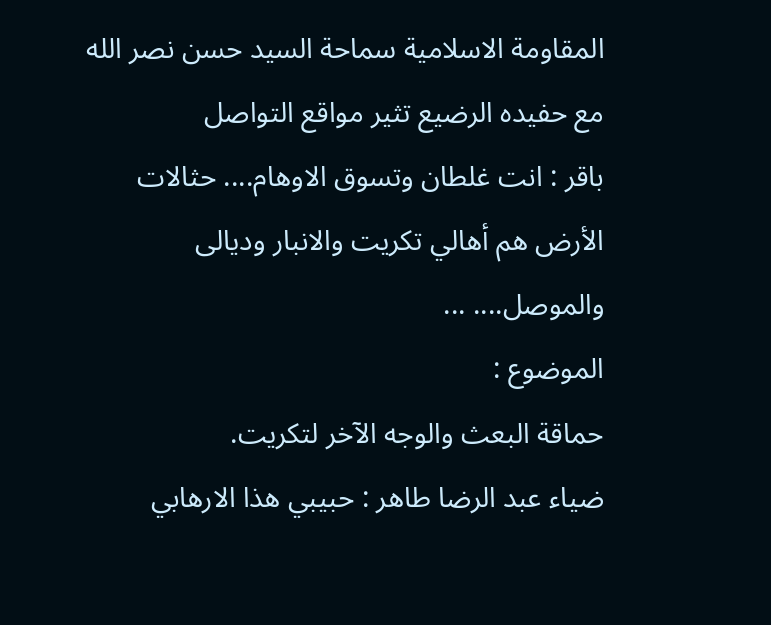المقاومة الاسلامية سماحة السيد حسن نصر الله مع حفيده الرضيع تثير مواقع التواصل
باقر : انت غلطان وتسوق الاوهام.... حثالات الأرض هم أهالي تكريت والانبار وديالى والموصل.... ...
الموضوع :
حماقة البعث والوجه الآخر لتكريت.
ضياء عبد الرضا طاهر : حبيبي ھذا الارھابي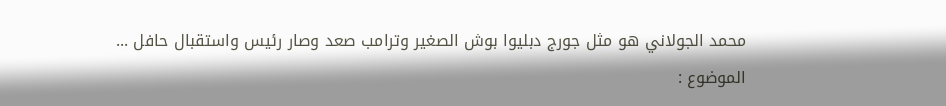محمد الجولاني ھو مثل جورج دبليوا بوش الصغير وترامب صعد وصار رئيس واستقبال حافل ...
الموضوع :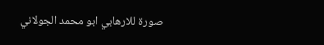صورة للارهابي ابو محمد الجولاني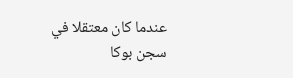عندما كان معتقلا في سجن بوكا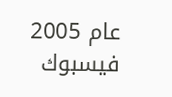عام 2005
فيسبوك